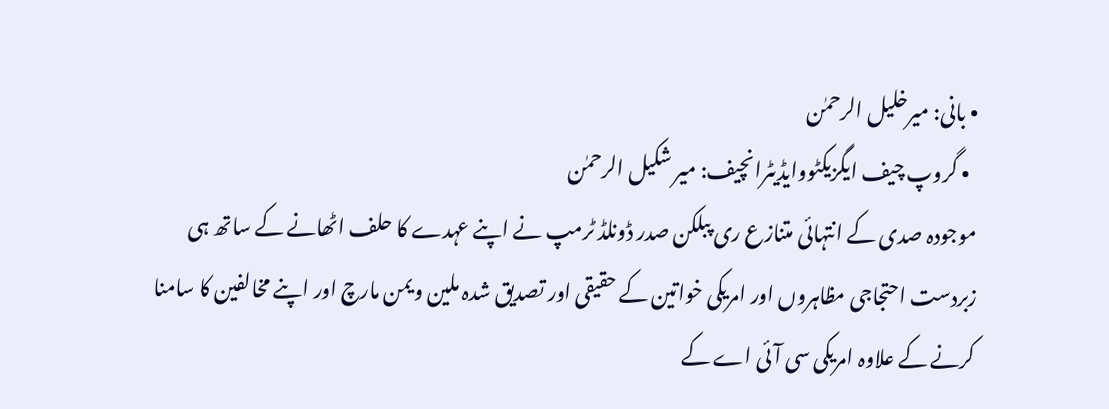• بانی: میرخلیل الرحمٰن
  • گروپ چیف ایگزیکٹووایڈیٹرانچیف: میر شکیل الرحمٰن
موجودہ صدی کے انتہائی متنازع ری پبلکن صدر ڈونلڈ ٹرمپ نے اپنے عہدے کا حلف اٹھانے کے ساتھ ہی زبردست احتجاجی مظاہروں اور امریکی خواتین کے حقیقی اور تصدیق شدہ ملین ویمن مارچ اور اپنے مخالفین کا سامنا کرنے کے علاوہ امریکی سی آئی اے کے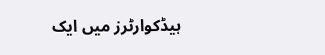ہیڈکوارٹرز میں ایک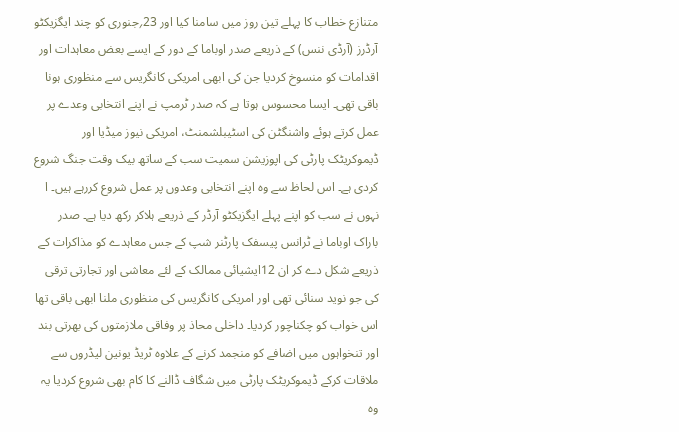متنازع خطاب کا پہلے تین روز میں سامنا کیا اور 23؍جنوری کو چند ایگزیکٹو آرڈرز (آرڈی ننس) کے ذریعے صدر اوباما کے دور کے ایسے بعض معاہدات اور اقدامات کو منسوخ کردیا جن کی ابھی امریکی کانگریس سے منظوری ہونا باقی تھی۔ ایسا محسوس ہوتا ہے کہ صدر ٹرمپ نے اپنے انتخابی وعدے پر عمل کرتے ہوئے واشنگٹن کی اسٹیبلشمنٹ، امریکی نیوز میڈیا اور ڈیموکریٹک پارٹی کی اپوزیشن سمیت سب کے ساتھ بیک وقت جنگ شروع کردی ہے۔ اس لحاظ سے وہ اپنے انتخابی وعدوں پر عمل شروع کررہے ہیں۔ ا نہوں نے سب کو اپنے پہلے ایگزیکٹو آرڈر کے ذریعے ہلاکر رکھ دیا ہے۔ صدر باراک اوباما نے ٹرانس پیسفک پارٹنر شپ کے جس معاہدے کو مذاکرات کے ذریعے شکل دے کر ان 12ایشیائی ممالک کے لئے معاشی اور تجارتی ترقی کی جو نوید سنائی تھی اور امریکی کانگریس کی منظوری ملنا ابھی باقی تھا اس خواب کو چکناچور کردیا۔ داخلی محاذ پر وفاقی ملازمتوں کی بھرتی بند اور تنخواہوں میں اضافے کو منجمد کرنے کے علاوہ ٹریڈ یونین لیڈروں سے ملاقات کرکے ڈیموکریٹک پارٹی میں شگاف ڈالنے کا کام بھی شروع کردیا یہ وہ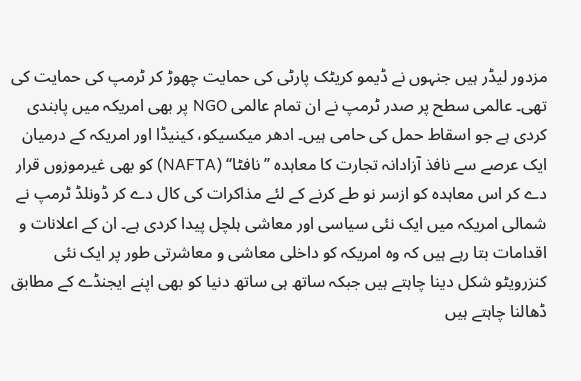مزدور لیڈر ہیں جنہوں نے ڈیمو کریٹک پارٹی کی حمایت چھوڑ کر ٹرمپ کی حمایت کی تھی۔ عالمی سطح پر صدر ٹرمپ نے ان تمام عالمی NGO پر بھی امریکہ میں پابندی کردی ہے جو اسقاط حمل کی حامی ہیں۔ ادھر میکسیکو، کینیڈا اور امریکہ کے درمیان ایک عرصے سے نافذ آزادانہ تجارت کا معاہدہ ’’نافٹا‘‘ (NAFTA) کو بھی غیرموزوں قرار دے کر اس معاہدہ کو ازسر نو طے کرنے کے لئے مذاکرات کی کال دے کر ڈونلڈ ٹرمپ نے شمالی امریکہ میں ایک نئی سیاسی اور معاشی ہلچل پیدا کردی ہے۔ ان کے اعلانات و اقدامات بتا رہے ہیں کہ وہ امریکہ کو داخلی معاشی و معاشرتی طور پر ایک نئی کنزرویٹو شکل دینا چاہتے ہیں جبکہ ساتھ ہی ساتھ دنیا کو بھی اپنے ایجنڈے کے مطابق ڈھالنا چاہتے ہیں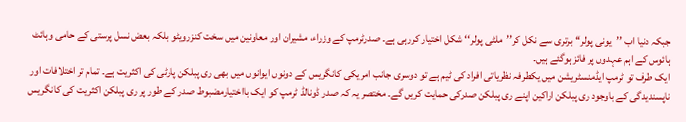جبکہ دنیا اب ’’یونی پولر‘‘ برتری سے نکل کر’’ملٹی پولر‘‘ شکل اختیار کررہی ہے۔ صدرٹرمپ کے وزراء، مشیران اور معاونین میں سخت کنزرویٹو بلکہ بعض نسل پرستی کے حامی وہائٹ ہائوس کے اہم عہدوں پر فائز ہوگئے ہیں۔
ایک طرف تو ٹرمپ ایڈمنسٹریشن میں یکطرفہ نظریاتی افراد کی ٹیم ہے تو دوسری جانب امریکی کانگریس کے دونوں ایوانوں میں بھی ری پبلکن پارٹی کی اکثریت ہے۔ تمام تر اختلافات اور ناپسندیدگی کے باوجود ری پبلکن اراکین اپنے ری پبلکن صدرکی حمایت کریں گے۔ مختصر یہ کہ صدر ڈونالڈ ٹرمپ کو ایک بااختیارمضبوط صدر کے طور پر ری پبلکن اکثریت کی کانگریس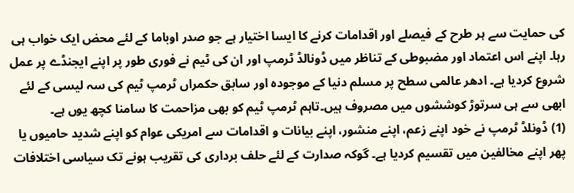کی حمایت سے ہر طرح کے فیصلے اور اقدامات کرنے کا ایسا اختیار ہے جو صدر اوباما کے لئے محض ایک خواب ہی رہا۔ اپنے اس اعتماد اور مضبوطی کے تناظر میں ڈونالڈ ٹرمپ اور ان کی ٹیم نے فوری طور پر اپنے ایجنڈے پر عمل شروع کردیا ہے۔ ادھر عالمی سطح پر مسلم دنیا کے موجودہ اور سابق حکمراں ٹرمپ ٹیم کی سہ لیسی کے لئے ابھی سے ہی سرتوڑ کوششوں میں مصروف ہیں۔تاہم ٹرمپ ٹیم کو بھی مزاحمت کا سامنا کچھ یوں ہے۔
(1) ڈونلڈ ٹرمپ نے خود اپنے زعم، اپنے منشور، اپنے بیانات و اقدامات سے امریکی عوام کو اپنے شدید حامیوں یا پھر اپنے مخالفین میں تقسیم کردیا ہے۔ گوکہ صدارت کے لئے حلف برداری کی تقریب ہونے تک سیاسی اختلافات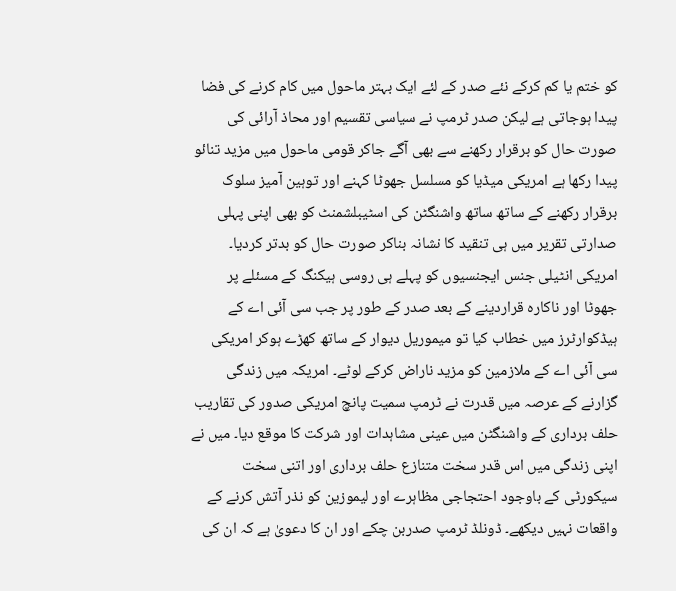کو ختم یا کم کرکے نئے صدر کے لئے ایک بہتر ماحول میں کام کرنے کی فضا پیدا ہوجاتی ہے لیکن صدر ٹرمپ نے سیاسی تقسیم اور محاذ آرائی کی صورت حال کو برقرار رکھنے سے بھی آگے جاکر قومی ماحول میں مزید تنائو پیدا رکھا ہے امریکی میڈیا کو مسلسل جھوٹا کہنے اور توہین آمیز سلوک برقرار رکھنے کے ساتھ ساتھ واشنگٹن کی اسٹیبلشمنٹ کو بھی اپنی پہلی صدارتی تقریر میں ہی تنقید کا نشانہ بناکر صورت حال کو بدتر کردیا۔ امریکی انٹیلی جنس ایجنسیوں کو پہلے ہی روسی ہیکنگ کے مسئلے پر جھوٹا اور ناکارہ قراردینے کے بعد صدر کے طور پر جب سی آئی اے کے ہیڈکوارٹرز میں خطاب کیا تو میموریل دیوار کے ساتھ کھڑے ہوکر امریکی سی آئی اے کے ملازمین کو مزید ناراض کرکے لوٹے۔ امریکہ میں زندگی گزارنے کے عرصہ میں قدرت نے ٹرمپ سمیت پانچ امریکی صدور کی تقاریب حلف برداری کے واشنگٹن میں عینی مشاہدات اور شرکت کا موقع دیا۔ میں نے اپنی زندگی میں اس قدر سخت متنازع حلف برداری اور اتنی سخت سیکورٹی کے باوجود احتجاجی مظاہرے اور لیموزین کو نذر آتش کرنے کے واقعات نہیں دیکھے۔ ڈونلڈ ٹرمپ صدربن چکے اور ان کا دعویٰ ہے کہ ان کی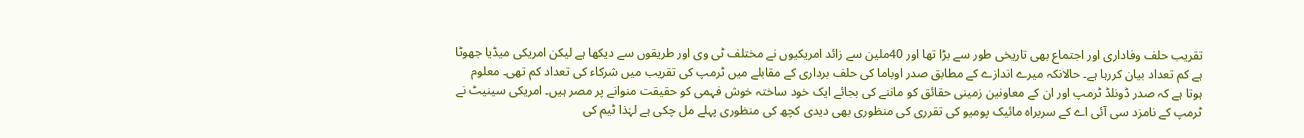تقریب حلف وفاداری اور اجتماع بھی تاریخی طور سے بڑا تھا اور 40ملین سے زائد امریکیوں نے مختلف ٹی وی اور طریقوں سے دیکھا ہے لیکن امریکی میڈیا جھوٹا ہے کم تعداد بیان کررہا ہے۔ حالانکہ میرے اندازے کے مطابق صدر اوباما کی حلف برداری کے مقابلے میں ٹرمپ کی تقریب میں شرکاء کی تعداد کم تھی۔ معلوم ہوتا ہے کہ صدر ڈونلڈ ٹرمپ اور ان کے معاونین زمینی حقائق کو ماننے کی بجائے ایک خود ساختہ خوش فہمی کو حقیقت منوانے پر مصر ہیں۔ امریکی سینیٹ نے ٹرمپ کے نامزد سی آئی اے کے سربراہ مائیک پومیو کی تقرری کی منظوری بھی دیدی کچھ کی منظوری پہلے مل چکی ہے لہٰذا ٹیم کی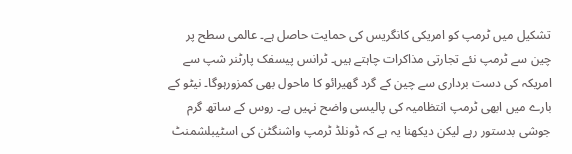تشکیل میں ٹرمپ کو امریکی کانگریس کی حمایت حاصل ہے۔ عالمی سطح پر چین سے ٹرمپ نئے تجارتی مذاکرات چاہتے ہیں۔ ٹرانس پیسفک پارٹنر شپ سے امریکہ کی دست برداری سے چین کے گرد گھیرائو کا ماحول بھی کمزورہوگا۔ نیٹو کے بارے میں ابھی ٹرمپ انتظامیہ کی پالیسی واضح نہیں ہے۔ روس کے ساتھ گرم جوشی بدستور رہے لیکن دیکھنا یہ ہے کہ ڈونلڈ ٹرمپ واشنگٹن کی اسٹیبلشمنٹ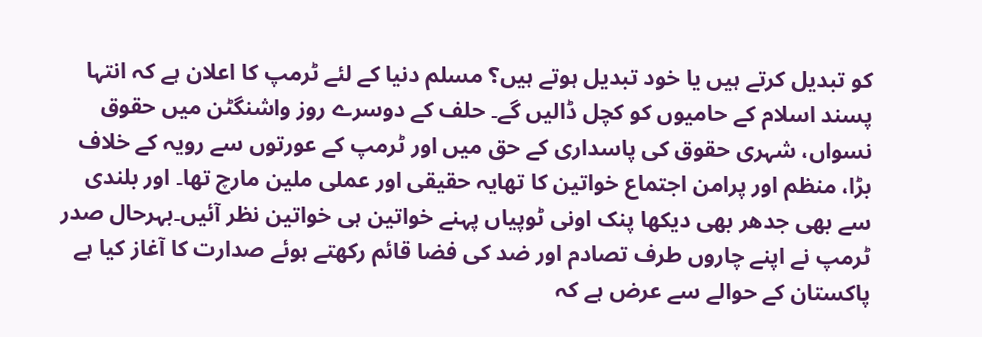کو تبدیل کرتے ہیں یا خود تبدیل ہوتے ہیں؟ مسلم دنیا کے لئے ٹرمپ کا اعلان ہے کہ انتہا پسند اسلام کے حامیوں کو کچل ڈالیں گے۔ حلف کے دوسرے روز واشنگٹن میں حقوق نسواں، شہری حقوق کی پاسداری کے حق میں اور ٹرمپ کے عورتوں سے رویہ کے خلاف بڑا، منظم اور پرامن اجتماع خواتین کا تھایہ حقیقی اور عملی ملین مارچ تھا۔ اور بلندی سے بھی جدھر بھی دیکھا پنک اونی ٹوپیاں پہنے خواتین ہی خواتین نظر آئیں۔بہرحال صدر ٹرمپ نے اپنے چاروں طرف تصادم اور ضد کی فضا قائم رکھتے ہوئے صدارت کا آغاز کیا ہے پاکستان کے حوالے سے عرض ہے کہ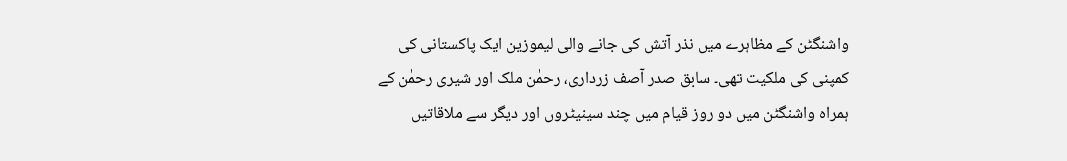واشنگٹن کے مظاہرے میں نذر آتش کی جانے والی لیموزین ایک پاکستانی کی کمپنی کی ملکیت تھی۔ سابق صدر آصف زرداری، رحمٰن ملک اور شیری رحمٰن کے ہمراہ واشنگٹن میں دو روز قیام میں چند سینیٹروں اور دیگر سے ملاقاتیں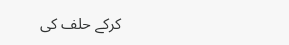کرکے حلف کی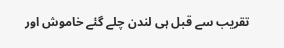تقریب سے قبل ہی لندن چلے گئے خاموش اور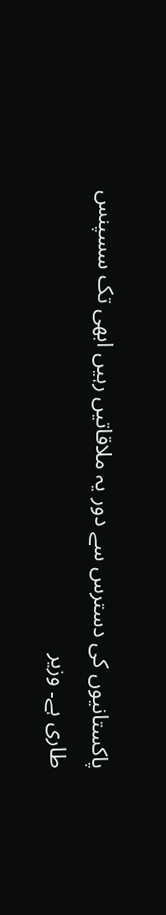پاکستانیوں کی دسترس سے دور یہ ملاقاتیں رہیں ابھی تک سسپنس طاری ہے۔ وزیر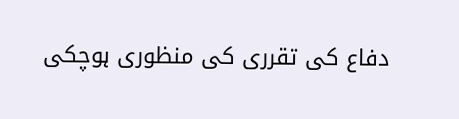دفاع کی تقرری کی منظوری ہوچکی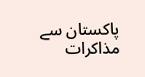پاکستان سے مذاکرات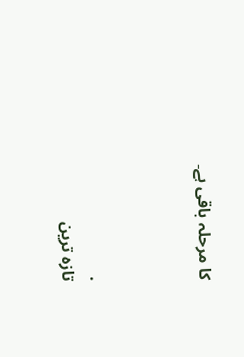کا مرحلہ باقی ہے۔



.
تازہ ترین